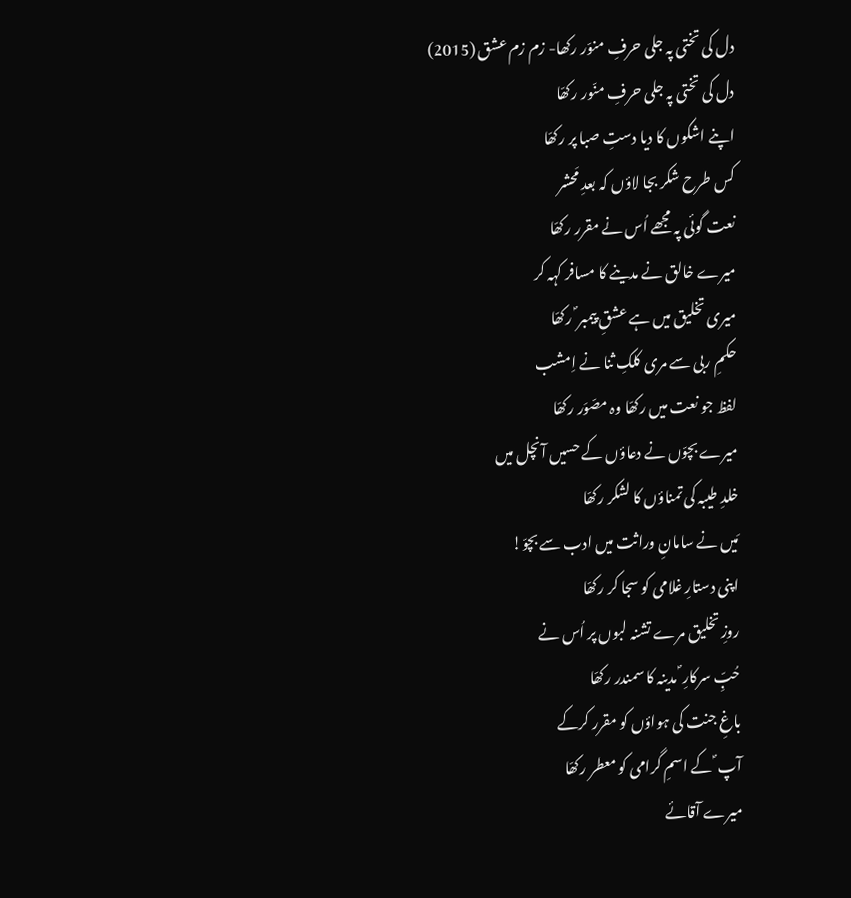دل کی تختی پہ جلی حرفِ منوّر رکھا- زم زم عشق (2015)
دل کی تختی پہ جلی حرفِ منّور رکھّا
اپنے اشکوں کا دیا دستِ صبا پر رکھّا
کس طرح شکر بجا لاؤں کہ بعدِ مَحشر
نعت گوئی پہ مجھے اُس نے مقرر رکھّا
میرے خالق نے مدینے کا مسافر کہہ کر
میری تخلیق میں ہے عشقِ پیمبر ؐ رکھّا
حکمِ ربی سے مری کلکِ ثنا نے اِمشب
لفظ جو نعت میں رکھّا وہ مصّوَر رکھّا
میرے بچوّں نے دعاؤں کے حسیں آنچل میں
خلدِ طیبہ کی تمناؤں کا لشکر رکھّا
مَیں نے سامانِ وراثت میں ادب سے بچوّ!
اپنی دستارِ غلامی کو سجا کر رکھّا
روزِ تخلیق مرے تشنہ لبوں پر اُس نے
حُبِّ سرکارِ ؐ مدینہ کا سمندر رکھّا
باغِ جنت کی ہواؤں کو مقرر کرکے
آپ ؐ کے اسمِ گرامی کو معطر رکھّا
میرے آقائے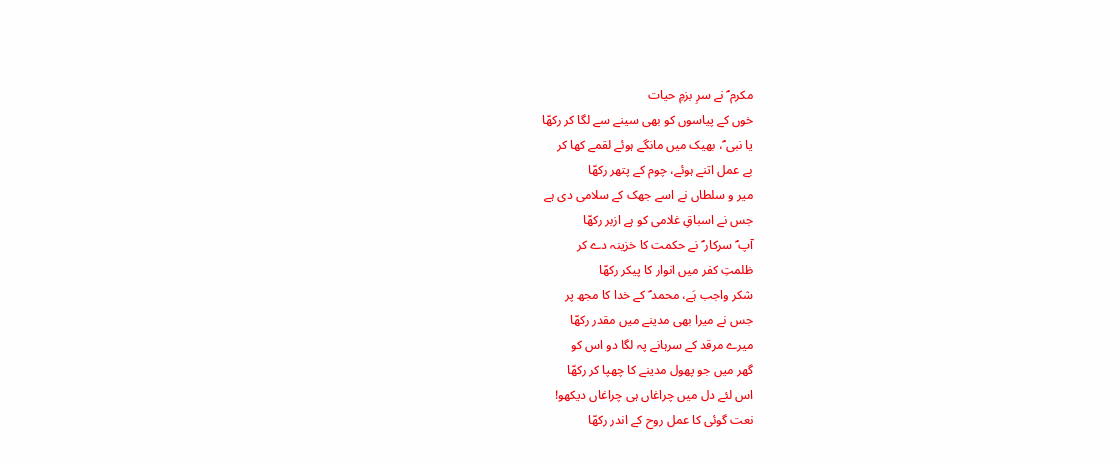مکرم ؐ نے سرِ بزمِ حیات
خوں کے پیاسوں کو بھی سینے سے لگا کر رکھّا
یا نبی ؐ، بھیک میں مانگے ہوئے لقمے کھا کر
بے عمل اتنے ہوئے، چوم کے پتھر رکھّا
میر و سلطاں نے اسے جھک کے سلامی دی ہے
جس نے اسباقِ غلامی کو ہے ازبر رکھّا
آپ ؐ سرکار ؐ نے حکمت کا خزینہ دے کر
ظلمتِ کفر میں انوار کا پیکر رکھّا
شکر واجب ہَے، محمد ؐ کے خدا کا مجھ پر
جس نے میرا بھی مدینے میں مقدر رکھّا
میرے مرقد کے سرہانے پہ لگا دو اس کو
گھر میں جو پھول مدینے کا چھپا کر رکھّا
اس لئے دل میں چراغاں ہی چراغاں دیکھو!
نعت گوئی کا عمل روح کے اندر رکھّا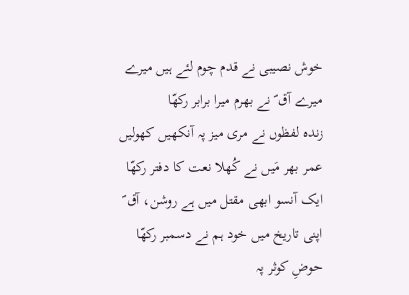خوش نصیبی نے قدم چوم لئے ہیں میرے
میرے آق ؐ نے بھرم میرا برابر رکھّا
زندہ لفظوں نے مری میز پہ آنکھیں کھولیں
عمر بھر مَیں نے کُھلا نعت کا دفتر رکھّا
ایک آنسو ابھی مقتل میں ہے روشن، آق ؐ
اپنی تاریخ میں خود ہم نے دسمبر رکھّا
حوضِ کوثر پہ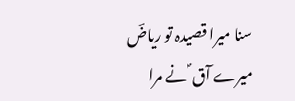سنا میرا قصیدہ تو ریاضؔ
میرے آق ؐ نے مرا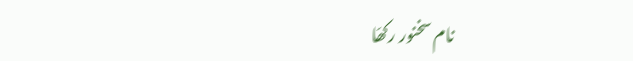نام سخنور رکھّا